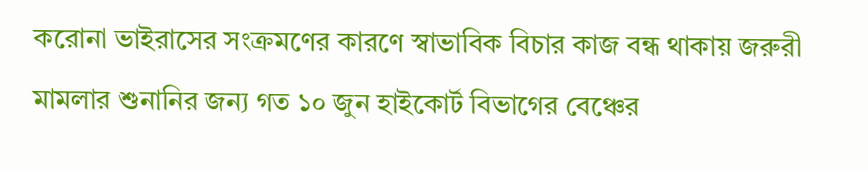করোনা ভাইরাসের সংক্রমণের কারণে স্বাভাবিক বিচার কাজ বন্ধ থাকায় জরুরী মামলার শুনানির জন্য গত ১০ জুন হাইকোর্ট বিভাগের বেঞ্চের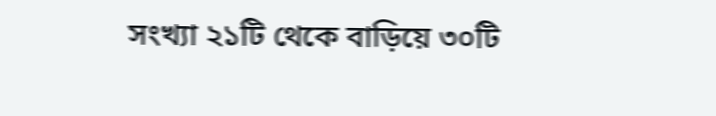সংখ্যা ২১টি থেকে বাড়িয়ে ৩০টি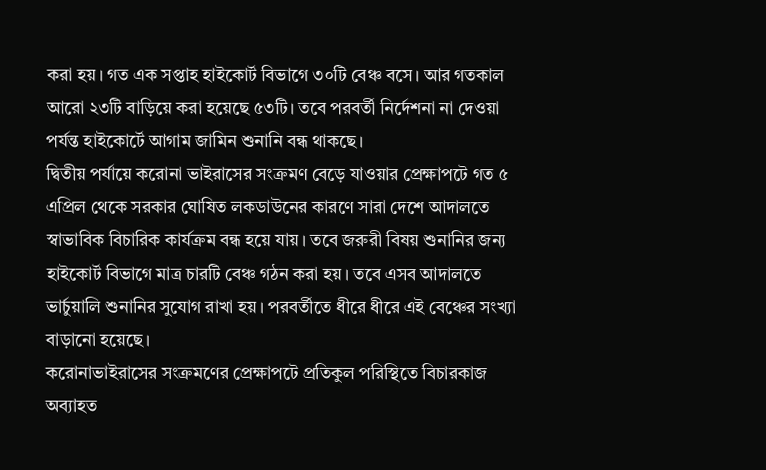করা হয়। গত এক সপ্তাহ হাইকোর্ট বিভাগে ৩০টি বেঞ্চ বসে। আর গতকাল আরো ২৩টি বাড়িয়ে করা হয়েছে ৫৩টি। তবে পরবর্তী নির্দেশনা না দেওয়া পর্যন্ত হাইকোর্টে আগাম জামিন শুনানি বন্ধ থাকছে।
দ্বিতীয় পর্যায়ে করোনা ভাইরাসের সংক্রমণ বেড়ে যাওয়ার প্রেক্ষাপটে গত ৫ এপ্রিল থেকে সরকার ঘোষিত লকডাউনের কারণে সারা দেশে আদালতে স্বাভাবিক বিচারিক কার্যক্রম বন্ধ হয়ে যায়। তবে জরুরী বিষয় শুনানির জন্য হাইকোর্ট বিভাগে মাত্র চারটি বেঞ্চ গঠন করা হয়। তবে এসব আদালতে ভার্চুয়ালি শুনানির সুযোগ রাখা হয়। পরবর্তীতে ধীরে ধীরে এই বেঞ্চের সংখ্যা বাড়ানো হয়েছে।
করোনাভাইরাসের সংক্রমণের প্রেক্ষাপটে প্রতিকুল পরিস্থিতে বিচারকাজ অব্যাহত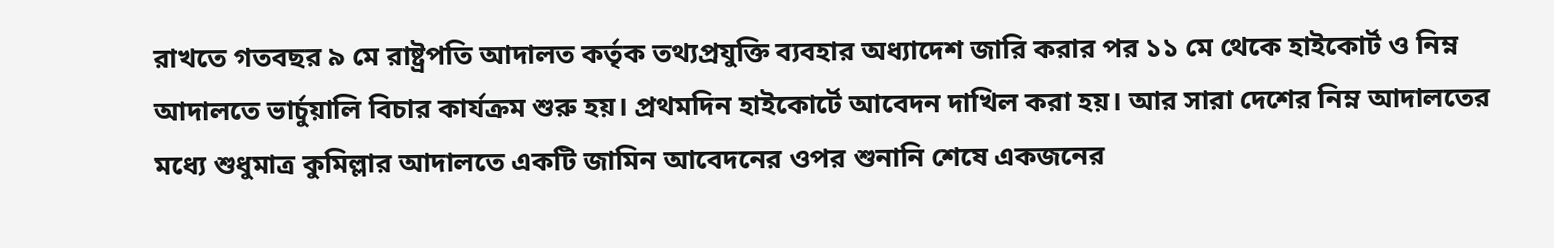রাখতে গতবছর ৯ মে রাষ্ট্রপতি আদালত কর্তৃক তথ্যপ্রযুক্তি ব্যবহার অধ্যাদেশ জারি করার পর ১১ মে থেকে হাইকোর্ট ও নিম্ন আদালতে ভার্চুয়ালি বিচার কার্যক্রম শুরু হয়। প্রথমদিন হাইকোর্টে আবেদন দাখিল করা হয়। আর সারা দেশের নিম্ন আদালতের মধ্যে শুধুমাত্র কুমিল্লার আদালতে একটি জামিন আবেদনের ওপর শুনানি শেষে একজনের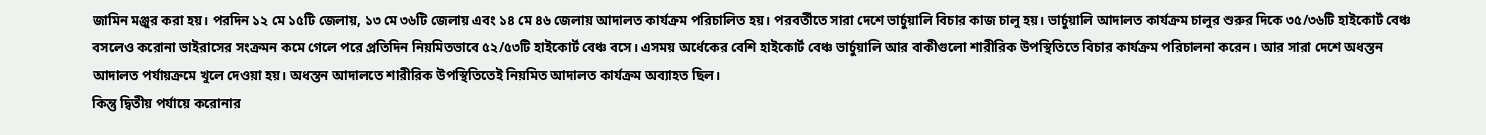জামিন মঞ্জুর করা হয়। পরদিন ১২ মে ১৫টি জেলায়, ১৩ মে ৩৬টি জেলায় এবং ১৪ মে ৪৬ জেলায় আদালত কার্যক্রম পরিচালিত হয়। পরবর্তীতে সারা দেশে ভার্চুয়ালি বিচার কাজ চালু হয়। ভার্চুয়ালি আদালত কার্যক্রম চালুর শুরুর দিকে ৩৫/৩৬টি হাইকোর্ট বেঞ্চ বসলেও করোনা ভাইরাসের সংক্রমন কমে গেলে পরে প্রতিদিন নিয়মিতভাবে ৫২/৫৩টি হাইকোর্ট বেঞ্চ বসে। এসময় অর্ধেকের বেশি হাইকোর্ট বেঞ্চ ভার্চুয়ালি আর বাকীগুলো শারীরিক উপস্থিতিতে বিচার কার্যক্রম পরিচালনা করেন। আর সারা দেশে অধস্তন আদালত পর্যায়ক্রমে খুলে দেওয়া হয়। অধস্তন আদালতে শারীরিক উপস্থিতিতেই নিয়মিত আদালত কার্যক্রম অব্যাহত ছিল।
কিন্তু দ্বিতীয় পর্যায়ে করোনার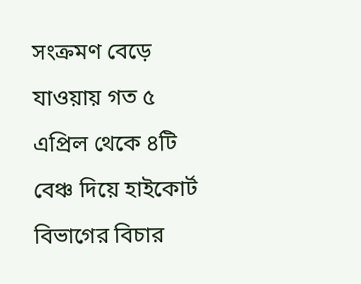সংক্রমণ বেড়ে যাওয়ায় গত ৫ এপ্রিল থেকে ৪টি বেঞ্চ দিয়ে হাইকোর্ট বিভাগের বিচার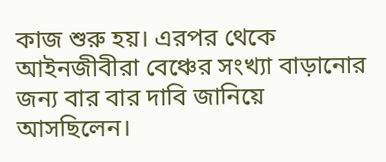কাজ শুরু হয়। এরপর থেকে আইনজীবীরা বেঞ্চের সংখ্যা বাড়ানোর জন্য বার বার দাবি জানিয়ে আসছিলেন।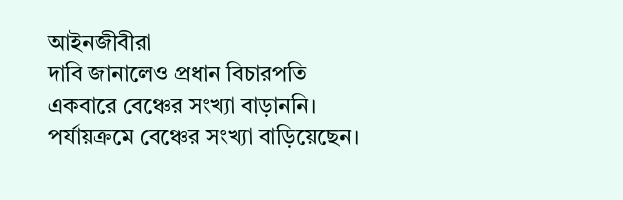আইনজীবীরা
দাবি জানালেও প্রধান বিচারপতি একবারে বেঞ্চের সংখ্যা বাড়াননি। পর্যায়ক্রমে বেঞ্চের সংখ্যা বাড়িয়েছেন।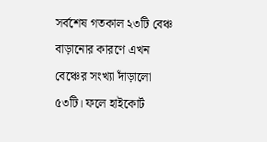সর্বশেষ গতকাল ২৩টি বেঞ্চ বাড়ানোর কারণে এখন বেঞ্চের সংখ্যা দাঁড়ালো ৫৩টি। ফলে হাইকোর্ট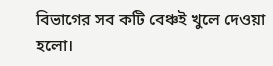বিভাগের সব কটি বেঞ্চই খুলে দেওয়া হলো।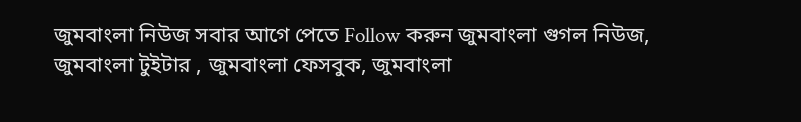জুমবাংলা নিউজ সবার আগে পেতে Follow করুন জুমবাংলা গুগল নিউজ, জুমবাংলা টুইটার , জুমবাংলা ফেসবুক, জুমবাংলা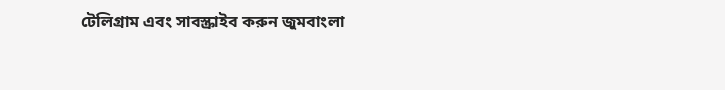টেলিগ্রাম এবং সাবস্ক্রাইব করুন জুমবাংলা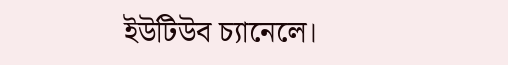ইউটিউব চ্যানেলে।